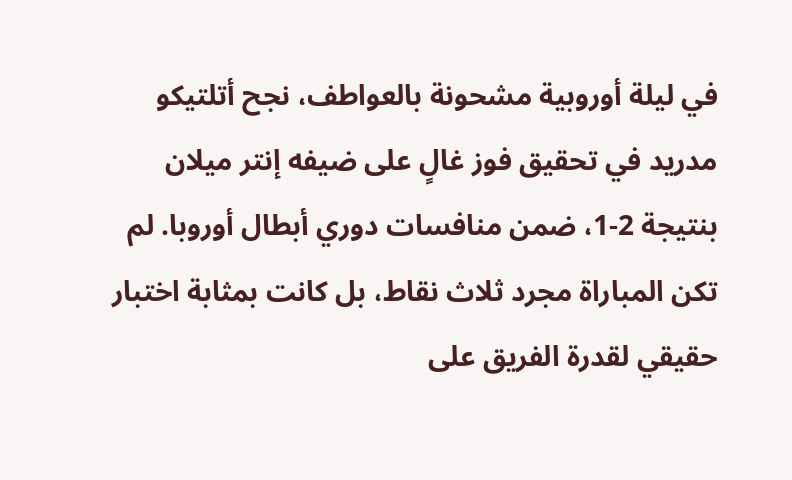في ليلة أوروبية مشحونة بالعواطف، نجح أتلتيكو مدريد في تحقيق فوز غالٍ على ضيفه إنتر ميلان بنتيجة 2-1، ضمن منافسات دوري أبطال أوروبا. لم تكن المباراة مجرد ثلاث نقاط، بل كانت بمثابة اختبار حقيقي لقدرة الفريق على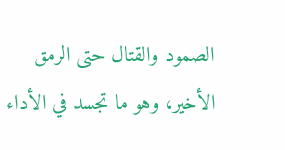الصمود والقتال حتى الرمق الأخير، وهو ما تجسد في الأداء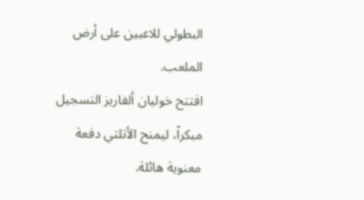البطولي للاعبين على أرض الملعب.
افتتح خوليان ألفاريز التسجيل مبكراً، ليمنح الأتلتي دفعة معنوية هائلة.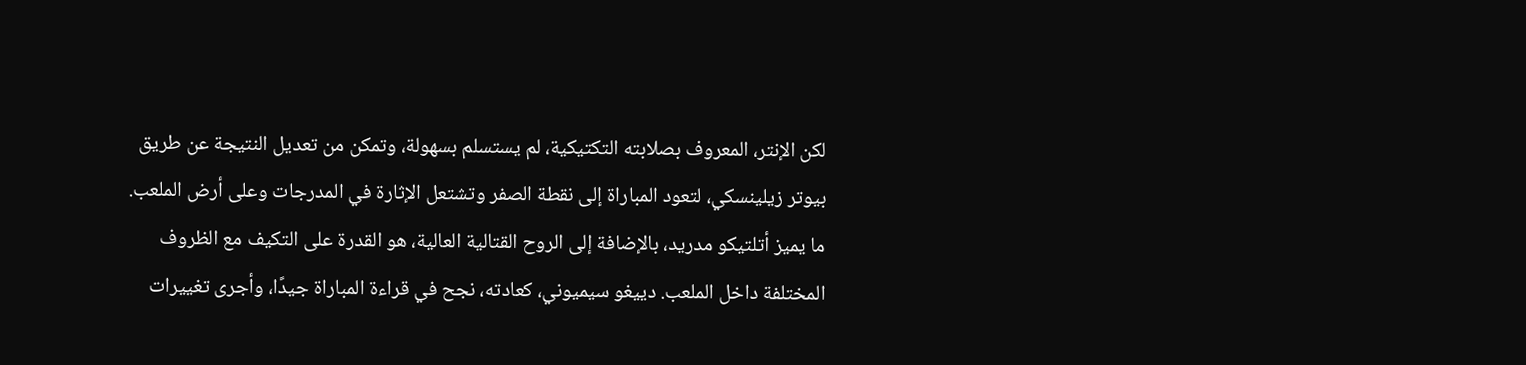لكن الإنتر، المعروف بصلابته التكتيكية، لم يستسلم بسهولة، وتمكن من تعديل النتيجة عن طريق بيوتر زيلينسكي، لتعود المباراة إلى نقطة الصفر وتشتعل الإثارة في المدرجات وعلى أرض الملعب.
ما يميز أتلتيكو مدريد، بالإضافة إلى الروح القتالية العالية، هو القدرة على التكيف مع الظروف المختلفة داخل الملعب. دييغو سيميوني، كعادته، نجح في قراءة المباراة جيدًا، وأجرى تغييرات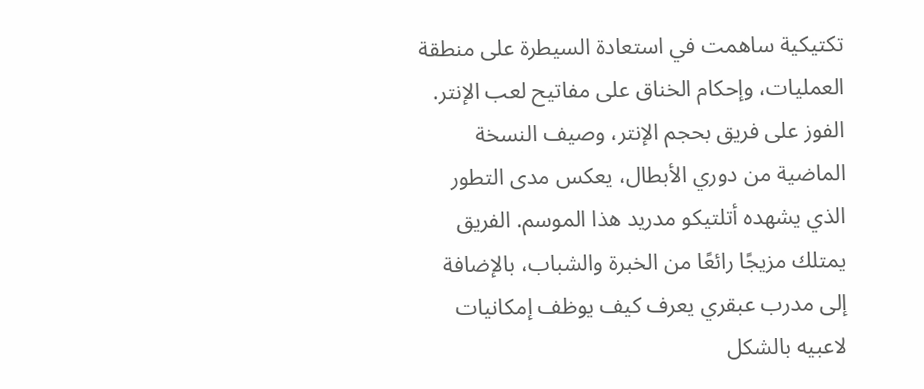تكتيكية ساهمت في استعادة السيطرة على منطقة العمليات، وإحكام الخناق على مفاتيح لعب الإنتر.
الفوز على فريق بحجم الإنتر، وصيف النسخة الماضية من دوري الأبطال، يعكس مدى التطور الذي يشهده أتلتيكو مدريد هذا الموسم. الفريق يمتلك مزيجًا رائعًا من الخبرة والشباب، بالإضافة إلى مدرب عبقري يعرف كيف يوظف إمكانيات لاعبيه بالشكل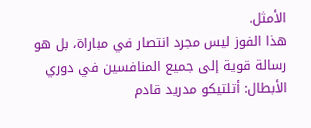الأمثل.
هذا الفوز ليس مجرد انتصار في مباراة، بل هو رسالة قوية إلى جميع المنافسين في دوري الأبطال: أتلتيكو مدريد قادم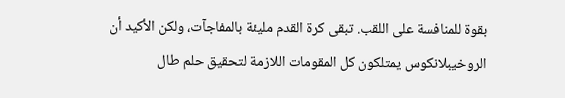بقوة للمنافسة على اللقب. تبقى كرة القدم مليئة بالمفاجآت، ولكن الأكيد أن الروخيبلانكوس يمتلكون كل المقومات اللازمة لتحقيق حلم طال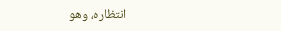انتظاره، وهو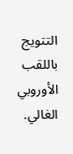التتويج باللقب الأوروبي الغالي.